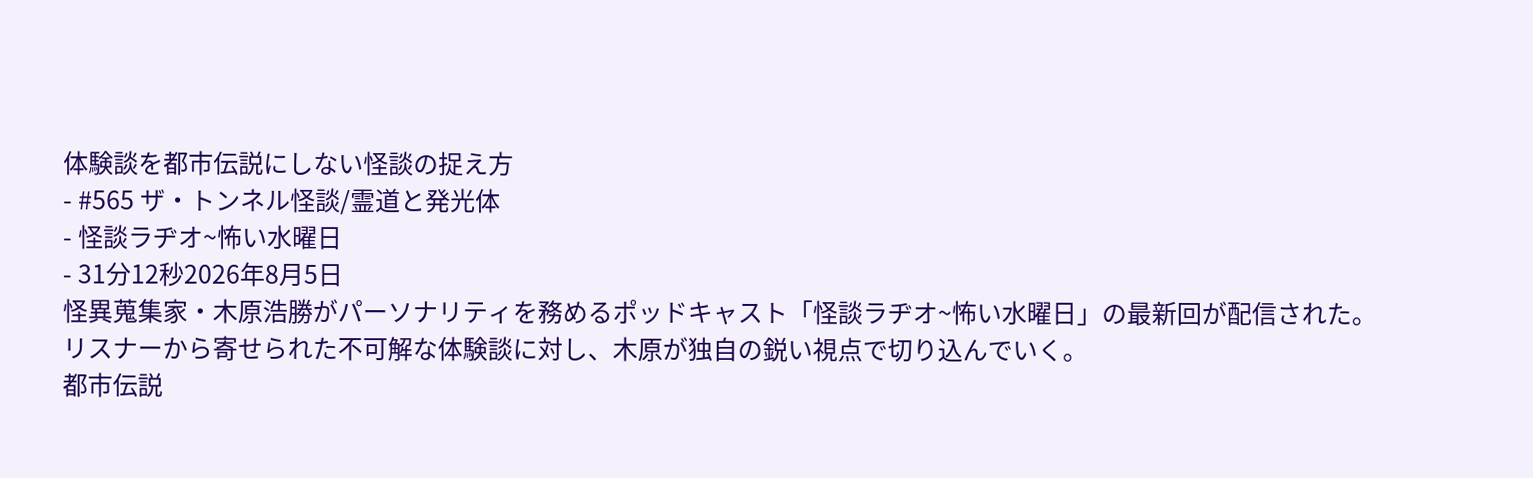体験談を都市伝説にしない怪談の捉え方
- #565 ザ・トンネル怪談/霊道と発光体
- 怪談ラヂオ~怖い水曜日
- 31分12秒2026年8月5日
怪異蒐集家・木原浩勝がパーソナリティを務めるポッドキャスト「怪談ラヂオ~怖い水曜日」の最新回が配信された。リスナーから寄せられた不可解な体験談に対し、木原が独自の鋭い視点で切り込んでいく。
都市伝説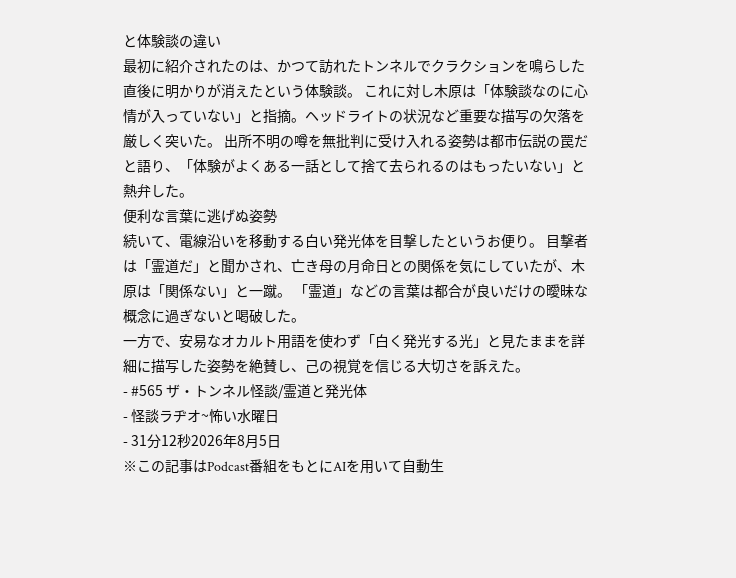と体験談の違い
最初に紹介されたのは、かつて訪れたトンネルでクラクションを鳴らした直後に明かりが消えたという体験談。 これに対し木原は「体験談なのに心情が入っていない」と指摘。ヘッドライトの状況など重要な描写の欠落を厳しく突いた。 出所不明の噂を無批判に受け入れる姿勢は都市伝説の罠だと語り、「体験がよくある一話として捨て去られるのはもったいない」と熱弁した。
便利な言葉に逃げぬ姿勢
続いて、電線沿いを移動する白い発光体を目撃したというお便り。 目撃者は「霊道だ」と聞かされ、亡き母の月命日との関係を気にしていたが、木原は「関係ない」と一蹴。 「霊道」などの言葉は都合が良いだけの曖昧な概念に過ぎないと喝破した。
一方で、安易なオカルト用語を使わず「白く発光する光」と見たままを詳細に描写した姿勢を絶賛し、己の視覚を信じる大切さを訴えた。
- #565 ザ・トンネル怪談/霊道と発光体
- 怪談ラヂオ~怖い水曜日
- 31分12秒2026年8月5日
※この記事はPodcast番組をもとにAIを用いて自動生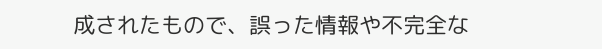成されたもので、誤った情報や不完全な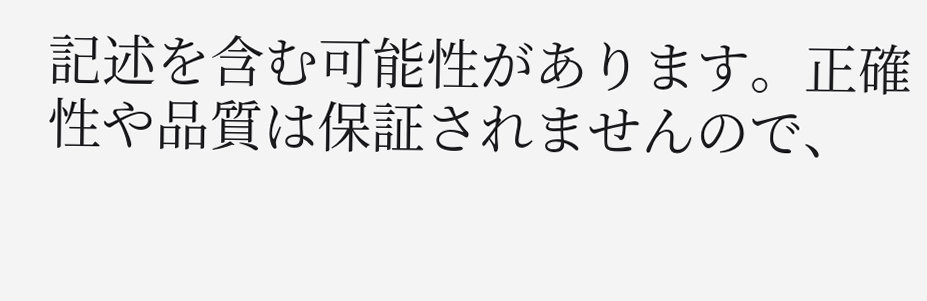記述を含む可能性があります。正確性や品質は保証されませんので、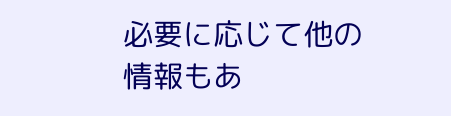必要に応じて他の情報もあ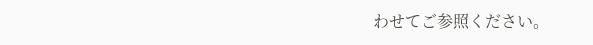わせてご参照ください。